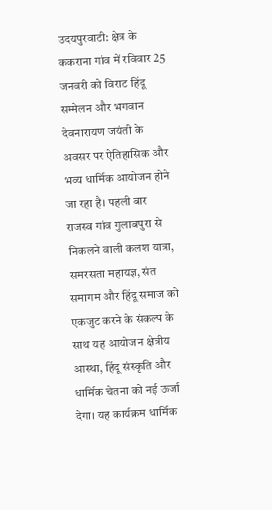उदयपुरवाटी: क्षेत्र के ककराना गांव में रविवार 25 जनवरी को विराट हिंदू सम्मेलन और भगवान देवनारायण जयंती के अवसर पर ऐतिहासिक और भव्य धार्मिक आयोजन होने जा रहा है। पहली बार राजस्व गांव गुलाबपुरा से निकलने वाली कलश यात्रा, समरसता महायज्ञ, संत समागम और हिंदू समाज को एकजुट करने के संकल्प के साथ यह आयोजन क्षेत्रीय आस्था, हिंदू संस्कृति और धार्मिक चेतना को नई ऊर्जा देगा। यह कार्यक्रम धार्मिक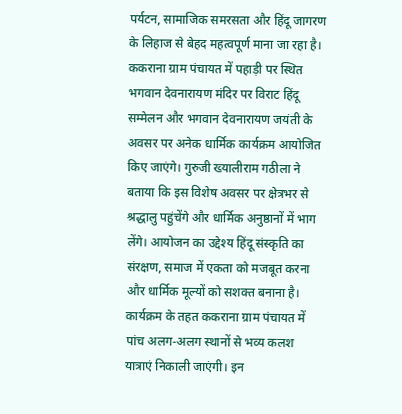पर्यटन, सामाजिक समरसता और हिंदू जागरण के लिहाज से बेहद महत्वपूर्ण माना जा रहा है।
ककराना ग्राम पंचायत में पहाड़ी पर स्थित भगवान देवनारायण मंदिर पर विराट हिंदू सम्मेलन और भगवान देवनारायण जयंती के अवसर पर अनेक धार्मिक कार्यक्रम आयोजित किए जाएंगे। गुरुजी ख्यालीराम गठीला ने बताया कि इस विशेष अवसर पर क्षेत्रभर से श्रद्धालु पहुंचेंगे और धार्मिक अनुष्ठानों में भाग लेंगे। आयोजन का उद्देश्य हिंदू संस्कृति का संरक्षण, समाज में एकता को मजबूत करना और धार्मिक मूल्यों को सशक्त बनाना है।
कार्यक्रम के तहत ककराना ग्राम पंचायत में पांच अलग-अलग स्थानों से भव्य कलश यात्राएं निकाली जाएंगी। इन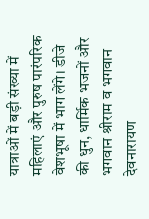यात्राओं में बड़ी संख्या में महिलाएं और पुरुष पारंपरिक वेशभूषा में भाग लेंगे। डीजे की धुन, धार्मिक भजनों और भगवान श्रीराम व भगवान देवनारायण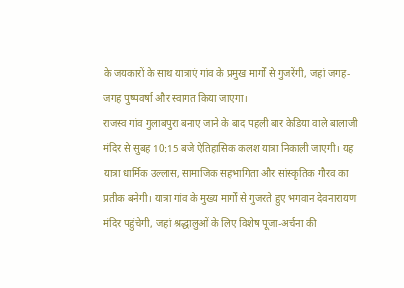के जयकारों के साथ यात्राएं गांव के प्रमुख मार्गों से गुजरेंगी, जहां जगह-जगह पुष्पवर्षा और स्वागत किया जाएगा।
राजस्व गांव गुलाबपुरा बनाए जाने के बाद पहली बार केडिया वाले बालाजी मंदिर से सुबह 10:15 बजे ऐतिहासिक कलश यात्रा निकाली जाएगी। यह यात्रा धार्मिक उल्लास, सामाजिक सहभागिता और सांस्कृतिक गौरव का प्रतीक बनेगी। यात्रा गांव के मुख्य मार्गों से गुजरते हुए भगवान देवनारायण मंदिर पहुंचेगी, जहां श्रद्धालुओं के लिए विशेष पूजा-अर्चना की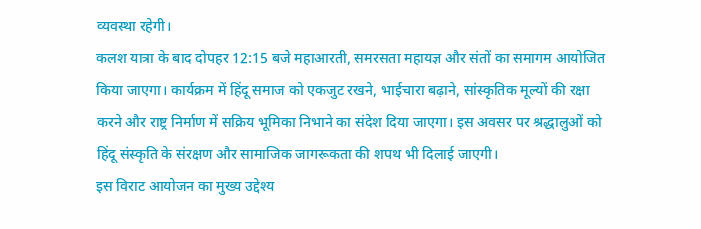व्यवस्था रहेगी।
कलश यात्रा के बाद दोपहर 12:15 बजे महाआरती, समरसता महायज्ञ और संतों का समागम आयोजित किया जाएगा। कार्यक्रम में हिंदू समाज को एकजुट रखने, भाईचारा बढ़ाने, सांस्कृतिक मूल्यों की रक्षा करने और राष्ट्र निर्माण में सक्रिय भूमिका निभाने का संदेश दिया जाएगा। इस अवसर पर श्रद्धालुओं को हिंदू संस्कृति के संरक्षण और सामाजिक जागरूकता की शपथ भी दिलाई जाएगी।
इस विराट आयोजन का मुख्य उद्देश्य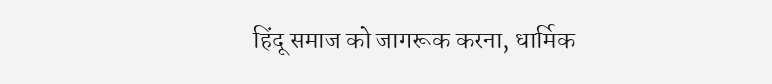हिंदू समाज को जागरूक करना, धार्मिक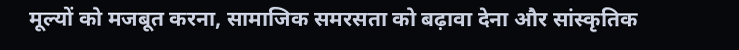मूल्यों को मजबूत करना, सामाजिक समरसता को बढ़ावा देना और सांस्कृतिक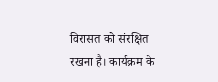विरासत को संरक्षित रखना है। कार्यक्रम के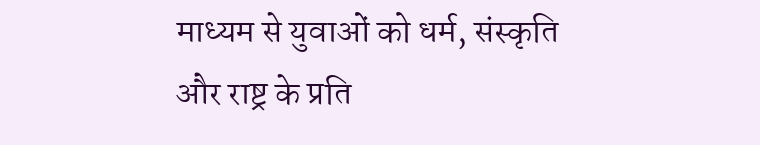माध्यम से युवाओं को धर्म, संस्कृति और राष्ट्र के प्रति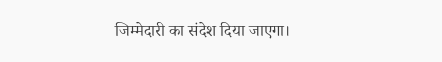जिम्मेदारी का संदेश दिया जाएगा।